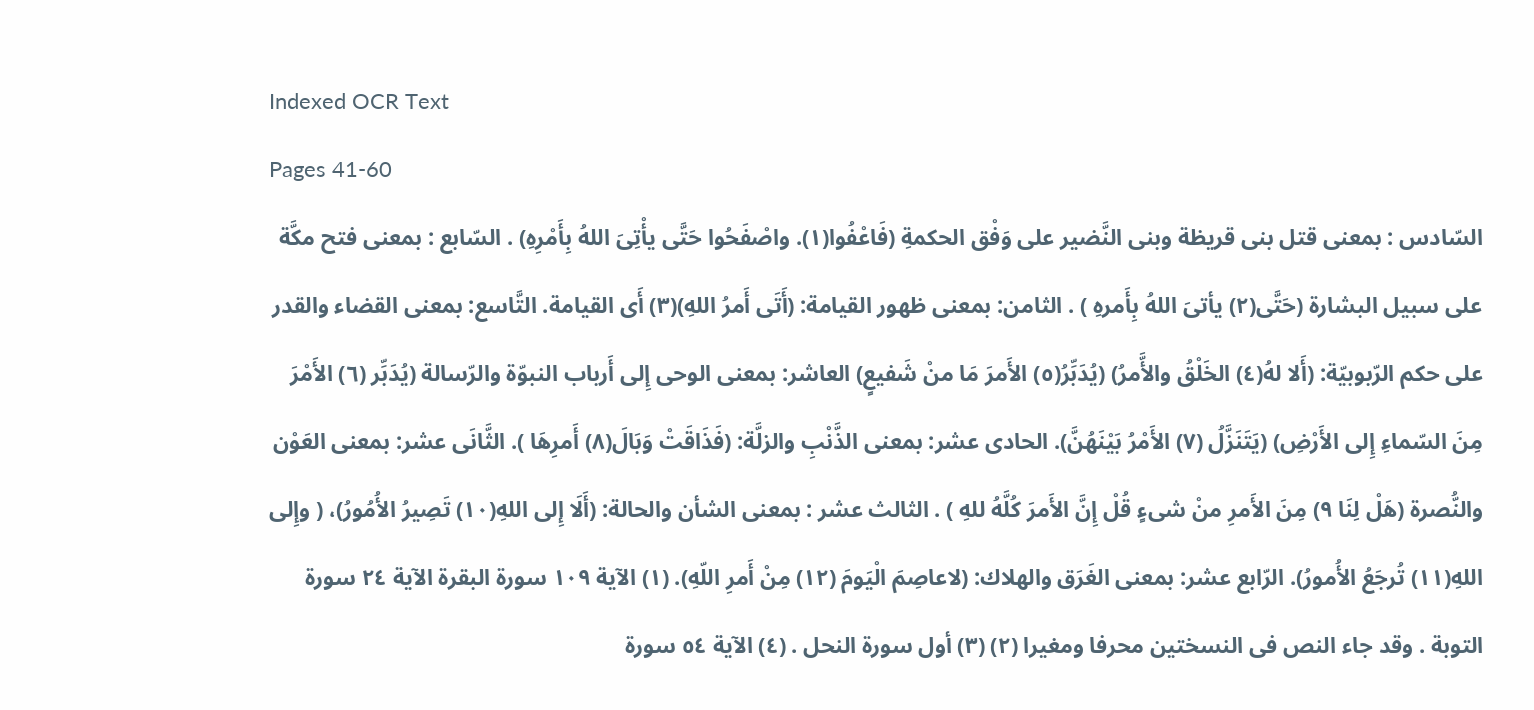Indexed OCR Text
Pages 41-60
السّادس : بمعنى قتل بنى قريظة وبنى النَّضير على وَفْق الحكمةِ (فَاعْفُوا(١). واصْفَحُوا حَتَّى يأْتِىَ اللهُ بِأَمْرِهِ) . السّابع : بمعنى فتح مكَّة على سبيل البشارة (حَتَّى(٢) يأتىَ اللهُ بِأَمرهِ ) . الثامن: بمعنى ظهور القيامة: (أَتَى أَمرُ اللهِ)(٣) أَى القيامة. التَّاسع: بمعنى القضاء والقدر على حكم الرّبوبيّة: (أَلا لهُ(٤) الخَلْقُ والأَّمرُ) (يُدَبِّرُ(٥) الأَمرَ مَا منْ شَفيعٍ) العاشر: بمعنى الوحى إِلى أَرباب النبوّة والرّسالة (يُدَبِّر (٦) الأَمْرَ مِنَ السّماءِ إِلى الأَرْضِ) (يَتَنَزَّلُ (٧) الأَمْرُ بَيْنَهُنَّ). الحادى عشر: بمعنى الذَّنْبِ والزلَّة: (فَذَاقَتْ وَبَالَ(٨) أَمرِهَا ). الثَّانَى عشر: بمعنى العَوْن والنُّصرة (هَلْ لِنَا ٩) مِنَ الأَمرِ منْ شىءٍ قُلْ إِنَّ الأَمرَ كُلَّهُ للهِ ) . الثالث عشر : بمعنى الشأن والحالة: (أَلَا إِلى اللهِ(١٠) تَصِيرُ الأُمُورُ)، ( وإِلى اللهِ(١١) تُرجَعُ الأُمورُ). الرّابع عشر: بمعنى الغَرَق والهلاك: (لاعاصِمَ الْيَومَ (١٢) مِنْ أَمرِ اللّهِ). (١) الآية ١٠٩ سورة البقرة الآية ٢٤ سورة التوبة . وقد جاء النص فى النسختين محرفا ومغيرا (٢) (٣) أول سورة النحل . (٤) الآية ٥٤ سورة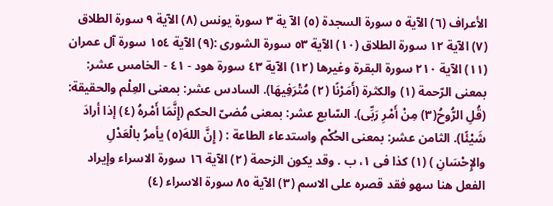الأعراف (٦) الآية ٥ سورة السجدة (٥) الآ ية ٣ سورة يونس (٨) الآية ٩ سورة الطلاق (٧) الآية ١٢ سورة الطلاق (١٠) الآية ٥٣ سورة الشورى :(٩) الآية ١٥٤ سورة آل عمران (١١) الآية ٢١٠ سورة البقرة وغيرها (١٢) الآية ٤٣ سورة هود - ٤١ - الخامس عشر: بمعنى الرّحمة (١) والكثرة (أَمَرْنًا (٢) مُتْرَفِيهَا). السادس عشر: بمعنى العِلْم والحقيقة: (قُلِ الرُّوحُ(٣) مِنْ أَمْرِ رَبِّى). السّابع عشر: بمعنى مُضىّ الحكم (إِنَّمَا أَمْرهُ (٤) إذا أرادَ شَيْئًا). الثامن عشر: بمعنى الحُكْم واستدعاء الطاعة : ( إِنَّ اللهَ(٥) يأمرُ بالْعَدْلِ والإِحْسَانِ ) (١) كذا فى ١، ب . وقد يكون الزحمة (٢) الآية ١٦ سورة الاسراء وإيراد الفعل هنا سهو فقد قصره على الاسم (٣) الآية ٨٥ سورة الاسراء (٤)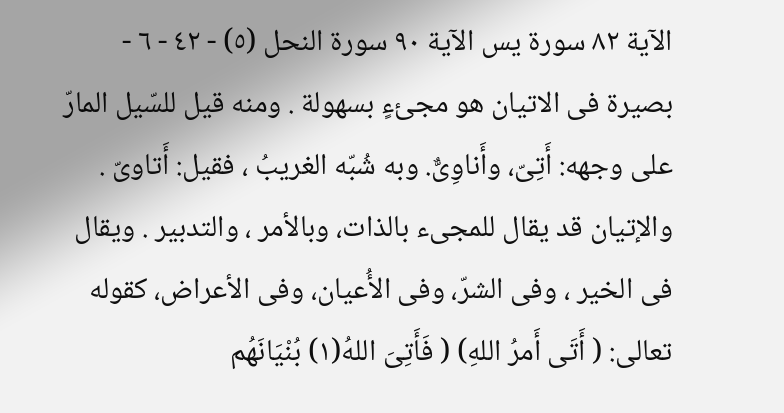الآية ٨٢ سورة يس الآية ٩٠ سورة النحل (٥) - ٤٢ - ٦ - بصيرة فى الاتيان هو مجئءٍ بسهولة . ومنه قيل للسّيل المارّ على وجهه: أَتِىّ، وأَناوِىٌّ. وبه شُبّه الغريبُ ، فقيل: أَتاوىّ . والإتيان قد يقال للمجىء بالذات، وبالأمر ، والتدبير . ويقال فى الخير ، وفى الشرّ، وفى الأُعيان، وفى الأعراض، كقوله تعالى: ( أَتَى أَمرُ اللهِ) ( فَأَتِىَ اللهُ(١) بُنْيَانَهُم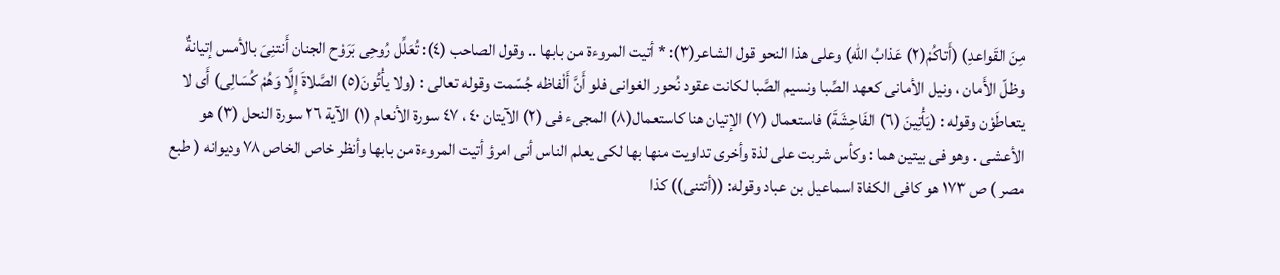مِنَ القَواعدِ) (أَتاكُمْ(٢) عَذابُ اللّهِ) وعلى هذا النحو قول الشاعر(٣): * أتيت المروءة من بابها .. وقول الصاحب (٤): تُعَلِّل رُوحِى بَرَوْح الجنان أَنتنِىَ بالأمس إتيانةٌ وظلّ الأَمان ، ونيل الأمانى كعهد الصِّبا ونسيم الصَّبا لكانت عقود نُحور الغوانى فلو أَنَّ أَلْفاظه جُسّمت وقوله تعالى : (ولا يأْتُونَ(٥) الصَّلاةَ إِلَّا وَهُمْ كُسَالِى) أَى لا يتعاطَوْن وقوله : (يَأْتِينَ (٦) الفَاحِشَةَ) فاستعمال (٧) الإتيان هنا كاستعمال(٨) المجىء فى (٢) الآيتان ٤٠ ، ٤٧ سورة الأنعام (١) الآية ٢٦ سورة النحل (٣) هو الأعشى . وهو فى بيتين هما : وكأس شربت على لذة وأخرى تداويت منها بها لکی يعلم الناس أنى امرؤ أتيت المروءة من بابها وأنظر خاص الخاص ٧٨ وديوانه ( طبع مصر ) ص ١٧٣ هو كافى الكفاة اسماعيل بن عباد وقوله: ((أتتنى)) كذا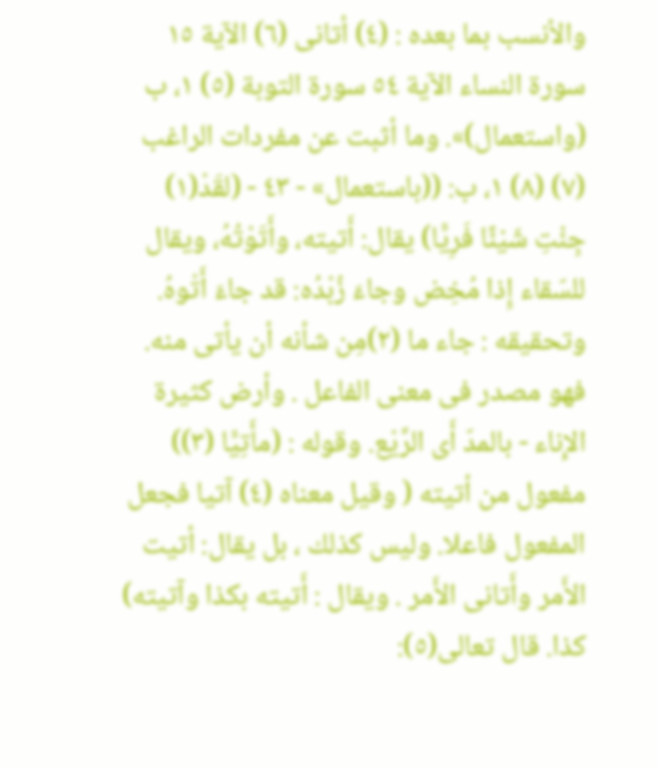والأنسب بما بعده : (٤) أتانی (٦) الآية ١٥ سورة النساء الآية ٥٤ سورة التوبة (٥) ١، ب (واستعمال)». وما أثبت عن مفردات الراغب (٧) (٨) ١، ب: ((باستعمال» - ٤٣ - (لقَدْ(١) جِئْتِ شَيْئًا فَرِيًّا) يقال: أَتيته، وأَتَوْتُهُ، ويقال للسّقاء إِذا مُخِض وجاءَ زُبْدُه: قد جاءَ أَتْوهُ. وتحقيقه : جاء ما (٢)مِن شأنه أن يأتى منه. فهو مصدر فى معنى الفاعل . وأرض كثيرة الإِناء - بالمدّ أَى الرَّيْع. وقوله : (مأَتِيًّا (٣)) مفعول من أتيته ( وقيل معناه (٤) آتيا فجعل المفعول فاعلا. وليس كذلك ، بل يقال: أتيت الأَمر وأَتانى الأَمر . ويقال : أَتيته بكذا وآتيته) كذا. قال تعالى(٥):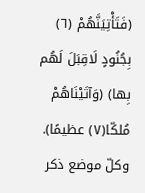(فَتَأْتِيَنَّهُمْ (٦) بِجُنُودٍ لَاقِبَلَ لَهُم بِها) (وَآتَيْنَاهُمْ مُلكّا(٧) عظيمًا). وكلّ موضع ذكر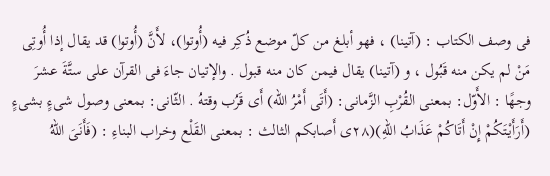فى وصف الكتاب : (آتينا) ، فهو أبلغ من كلّ موضع ذُكِر فيه (أُوتوا)، لأَنَّ (أُوتوا) قد يقال إذا أُوتِى مَنْ لم يكن منه قَبُول ، و (آتينا) يقال فيمن كان منه قبول . والإتيان جاءَ فى القرآن على ستَّةَ عشرَ وجهًا : الأَوّل: بمعنى القُرْبِ الزَّمانى: (أَتَى أَمْرُ الله) أَى قَرُب وقتهُ . الثّانى: بمعنى وصول شىءٍ بشىءٍ (أَرَأَيْتَكُمْ إِنْ أَتَاكُمْ عَذَابُ اللّهِ)(٢٨ى أَصابكم الثالث : بمعنى القَلْع وخراب البناءِ : (فَأَنَىَ اللهُ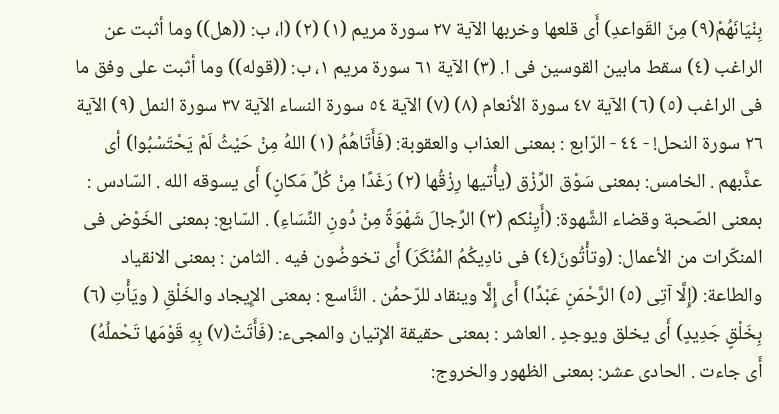بِنْيَانَهُمْ(٩) مِنَ القَواعدِ) أَی قلعها وخربها الآية ٢٧ سورة مريم (١) (٢) (ا، ب: ((هل)) وما أثبت عن الراغب (٤) سقط مابين القوسين فى ا. (٣) الآية ٦١ سورة مريم ١، ب: ((قوله)) وما أثبت على وفق ما فى الراغب (٥) (٦) الآية ٤٧ سورة الأنعام (٨) (٧) الآية ٥٤ سورة النساء الآية ٣٧ سورة النمل (٩) الآية ٢٦ سورة النحل! - ٤٤ - الرّابع : بمعنى العذاب والعقوبة: (فَأَتَاهُمُ (١) اللهُ مِنْ حَيْثُ لَمْ يَحْتَسْبُوا) أى عذَّبهم . الخامس: بمعنى سَوْق الرِّزْق (يأُتيها رِزْقُها (٢) رَغَدًا مِنْ كُلِّ مَكانٍ) أَى يسوقه الله . السّادس : بمعنى الصّحبة وقضاء الشَّهوة: (أَيِنْكم (٣) الرِّجالَ شَهْوَةً مِنْ دُونِ النِّسَاءِ) . السّابع: بمعنى الخَوْض فى المنكّرات من الأعمال: (وتأْتُونَ(٤) فى نادِيكُمُ المُنْكَرَ) أَى تخوضُون فيه . الثامن : بمعنى الانقياد والطاعة: (إِلَّا آتِى (٥) الرَّحْمَنِ عَبْدًا) أَى إِلَّا وينقاد للرّحمُن . النَّاسع : بمعنى الإِيجاد والخَلْقِ ( ويَأْتِ (٦) بِخَلْقٍ جَدِيدٍ) أَى يخلق ويوجدٍ . العاشر : بمعنى حقيقة الإِتيان والمجىء: (فَأَتَتْ(٧) بِهِ قَوْمَها تَحْملُهُ) أَى جاءت . الحادى عشر: بمعنى الظهور والخروج: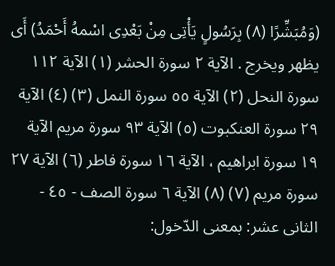(وَمُبَشِّرًا (٨) بِرَسُولٍ يَأْتِى مِنْ بَعْدِى اسْمهُ أَحْمَدُ) أَى يظهر ويخرج . الآية ٢ سورة الحشر (١) الآية ١١٢ سورة النحل (٢) الآية ٥٥ سورة النمل (٣) (٤) الآية ٢٩ سورة العنكبوت (٥) الآية ٩٣ سورة مريم الآية ١٩ سورة ابراهيم ، الآية ١٦ سورة فاطر (٦) الآية ٢٧ سورة مريم (٧) (٨) الآية ٦ سورة الصف - ٤٥ - الثانى عشر: بمعنى الدّخول: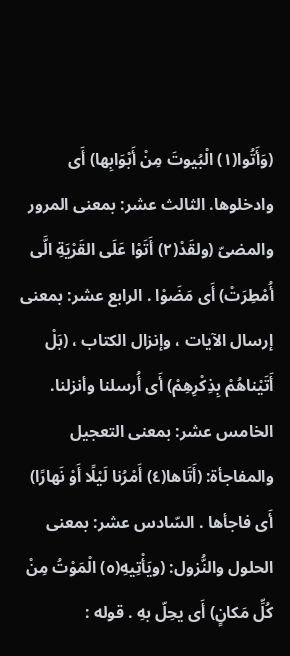(وَأَتُوا(١) الْبُيوتَ مِنْ أَبْوَابِها) أَى وادخلوها. الثالث عشر: بمعنى المرور والمضىّ (ولقَدْ(٢) أَتَوْا عَلَى القَرْيَةِ الَّى أُمْطِرَتْ) أَى مَضَوْا . الرابع عشر: بمعنى إرسال الآيات ، وإنزال الكتاب ، (بَلْ أَتَيْناهُمْ بِذِكْرِهِمْ) أَى أُرسلنا وأنزلنا. الخامس عشر: بمعنى التعجيل والمفاجأة: (أَتَاها(٤) أَمْرُنا لَيْلًا أَوْ نَهارًا) أَی فاجأها . السّادس عشر: بمعنى الحلول والنُّزول: (ويَأْتِيهِ(٥) الْمَوْتُ مِنْ كُلِّ مَكانٍ) أَی یحِلّ بهِ . قوله :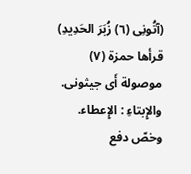(آتُونِى (٦) زُبَرَ الحَدِيدِ) قرأها حمزة (٧) موصولة أَى جيثونى. والإِبتاءِ : الإِعطاء. وخصّ دفع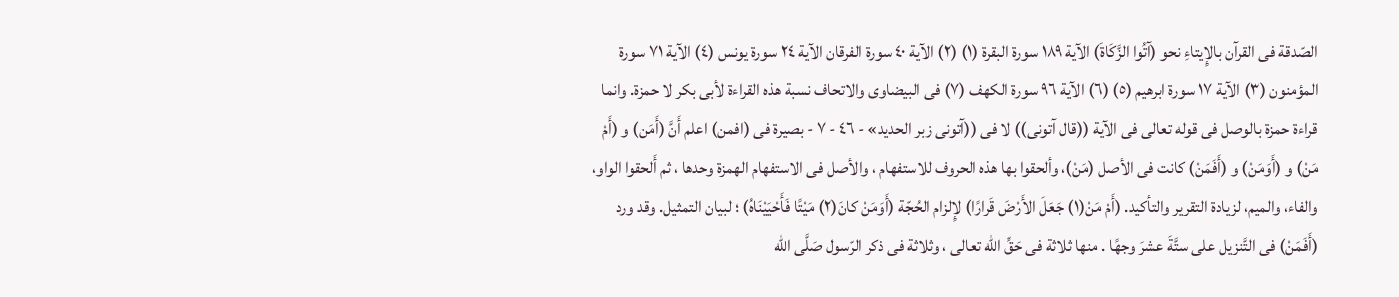الصّدقة فى القرآن بالإِيتاءِ نحو (آتُوا الزَّكَاةَ) الآية ١٨٩ سورة البقرة (١) (٢) الآية ٤٠ سورة الفرقان الآية ٢٤ سورة يونس (٤) الآية ٧١ سورة المؤمنون (٣) الآية ١٧ سورة ابرهيم (٥) (٦) الآية ٩٦ سورة الكهف (٧) فى البيضاوى والاتحاف نسبة هذه القراءة لأبى بكر لا حمزة. وانما قراءة حمزة بالوصل فى قوله تعالى فى الآية ((قال آتونى)) لا فى ((آتونی زبر الحديد» - ٤٦ - ٧ - بصيرة فى (افمن) اعلم أَنَّ (أَمَن) و (أَمْ مَنْ) و (أَوَمَنْ) و (أَفَمَنْ) كانت فى الأصل (مَنْ)، وألحقوا بها هذه الحروف للاستفهام ، والأصل فى الاستفهام الهمزة وحدها ، ثم أَلحقوا الواو، والفاء، والميم، لزيادة التقرير والتأكيد. (أَمْ مَنْ(١) جَعَلَ الأَرْضَ قَرارًا) لإِلزام الحُجّة (أَوَمَنْ كانَ(٢) مَيْتًا فَأَحْيَيْنَاهُ) ؛ لبيان التمثيل. وقد ورد (أَفَمَنْ) فى التَّنزيل على ستَّةَ عشرَ وجهًا . منها ثلاثة فى حَقِّ الله تعالى ، وثلاثة فى ذكر الرّسول صَلَّى الله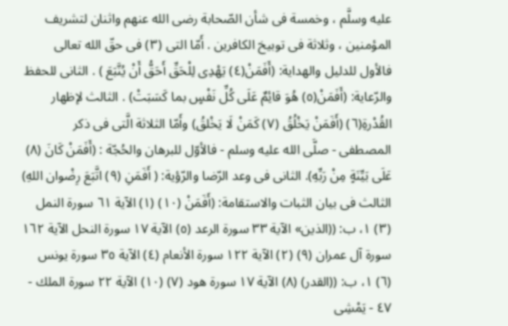عليه وسلَّم ، وخمسة فى شأن الصّحابة رضى الله عنهم واثنان لتشريف المؤمنين ، وثلاثة فى توبيخ الكافرين . أَمّا التى (٣) فى حقّ الله تعالى فالأول للدليل والهداية: (أَفَمَنْ(٤) يَهْدِى لِلْحَقِّ أَحَقُّ أَنْ يُنَّبَعَ ) . الثانى للحفظ والرّعاية: (أَفَمَنْ(٥) هُوَ قائِمٌ عَلَى كُلِّ نَفْسٍ بما كَسَبَتْ) . الثالث لإظهار القُدْرةِ(٦) (أَفَمَنْ يَخْلُقُ (٧) كَمَنْ لَا يَخْلقُ) وأَمّا الثلاثة الَّتى فى ذكر المصطفى - صلَّى الله عليه وسلم - فالأوّل للبرهان والحُجّة : (أَفَمَنْ كَانَ (٨) عَلَى بَيِّنَةٍ مِنْ رَبِّهِ). الثانى فى وعد الرّضا والرّؤية: ( أَفَمَنِ (٩) اتَّبَعَ رِضْوان اللهِ) الثالث فى بيان الثبات والاستقامة: (أَفَمَنْ (١٠) (١) الآية ٦١ سورة النمل (٣) ١، ب: ((الذين» الآية ٣٣ سورة الرعد (٥) الآية ١٧ سورة النحل الآية ١٦٢ سورة آل عمران (٩) (٢) الآية ١٢٢ سورة الأنعام (٤) الآية ٣٥ سورة يونس (٦) ١، ب: ((القدر) (٨) الآية ١٧ سورة هود (٧) (١٠) الآية ٢٢ سورة الملك - ٤٧ - يَمْشِى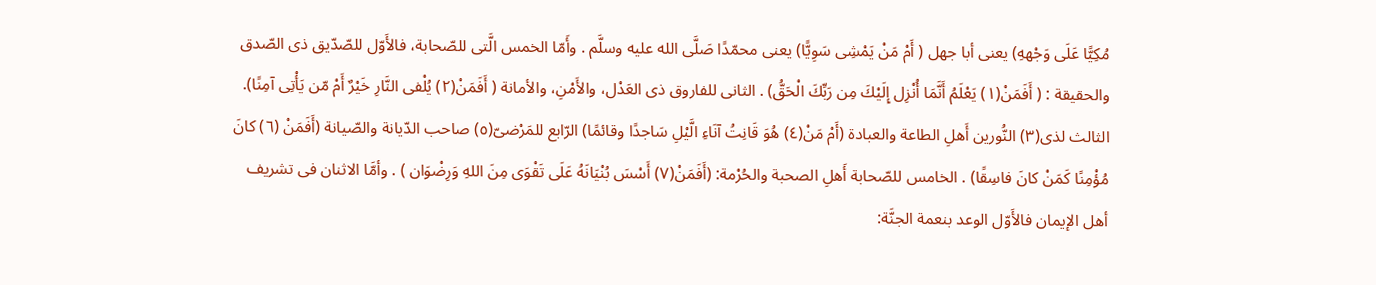مُكِيًّا عَلَى وَجْههِ) يعنى أبا جهل ( أَمْ مَنْ يَمْشِى سَوِيًّا) يعنى محمّدًا صَلَّى الله عليه وسلَّم . وأَمّا الخمس الَّتى للصّحابة، فالأَوّل للصّدّيق ذى الصّدق والحقيقة : ( أَفَمَنْ(١) يَعْلَمُ أَنَّمَا أُنْزِل إِلَيْكَ مِن رَبِّكَ الْحَقُّ) . الثانى للفاروق ذى العَدْل، والأَمْنِ، والأمانة ( أَفَمَنْ(٢) يُلْفى النَّارِ خَيْرٌ أَمْ مّن يَأْتِى آمِنًا). الثالث لذى(٣) النُّورين أَهلِ الطاعة والعبادة (أَمْ مَنْ(٤) هُوَ قَانِتُ آنَاءِ الَّيْلِ سَاجدًا وقائمًا) الرّابع للمَرْضىّ(٥) صاحب الدّيانة والصّيانة (أَفَمَنْ (٦) كانَ مُؤْمِنًا كَمَنْ كانَ فاسِقًا) . الخامس للصّحابة أَهلِ الصحبة والحُرْمة: (أَفَمَنْ(٧) أَسْسَ بُنْيَانَهُ عَلَى تَقْوَى مِنَ اللهِ وَرِضْوَان ) . وأمَّا الاثنان فى تشريف أهل الإيمان فالأَوّل الوعد بنعمة الجنَّة: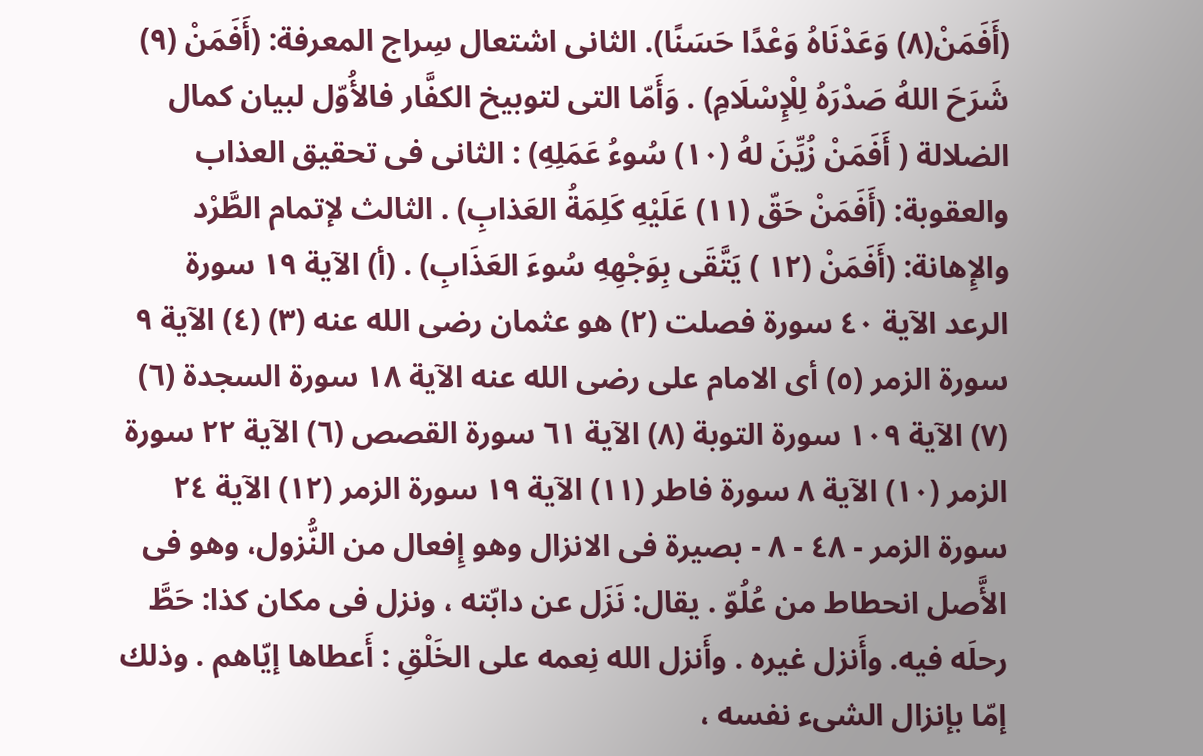(أَفَمَنْ(٨) وَعَدْنَاهُ وَعْدًا حَسَنًا). الثانى اشتعال سِراج المعرفة: (أَفَمَنْ (٩) شَرَحَ اللهُ صَدْرَهُ لِلْإِسْلَامِ) . وَأَمّا التى لتوبيخ الكفَّار فالأُوّل لبيان كمال الضلالة ( أَفَمَنْ زُيِّنَ لهُ (١٠) سُوءُ عَمَلِهِ) : الثانى فى تحقيق العذاب والعقوبة: (أَفَمَنْ حَقّ (١١) عَلَيْهِ كَلِمَةُ العَذابِ) . الثالث لإتمام الطَّرْد والإِهانة: (أَفَمَنْ (١٢ ) يَتَّقَى بِوَجْهِهِ سُوءَ العَذَابِ) . (أ) الآية ١٩ سورة الرعد الآية ٤٠ سورة فصلت (٢) هو عثمان رضى الله عنه (٣) (٤) الآية ٩ سورة الزمر (٥) أى الامام على رضى الله عنه الآية ١٨ سورة السجدة (٦) (٧) الآية ١٠٩ سورة التوبة (٨) الآية ٦١ سورة القصص (٦) الآية ٢٢ سورة الزمر (١٠) الآية ٨ سورة فاطر (١١) الآية ١٩ سورة الزمر (١٢) الآية ٢٤ سورة الزمر - ٤٨ - ٨ - بصيرة فى الانزال وهو إِفعال من النُّزول، وهو فى الأَّصل انحطاط من عُلُوّ . يقال: نَزَل عن دابّته ، ونزل فى مكان كذا: حَطَّ رحلَه فيه. وأَنزل غيره . وأَنزل الله نِعمه على الخَلْقِ : أَعطاها إيّاهم . وذلك إمّا بإنزال الشىء نفسه ،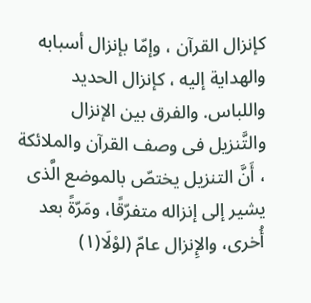كإنزال القرآن ، وإمّا بإنزال أسبابه والهداية إليه ، كإنزال الحديد واللباس. والفرق بين الإنزال والتَّنزيل فى وصف القرآن والملائكة ، أَنَّ التنزيل يختصّ بالموضع الَّذى يشير إلى إنزاله متفرّقًا، ومَرّةً بعد أُخرى، والإِنزال عامّ (لوْلَا(١)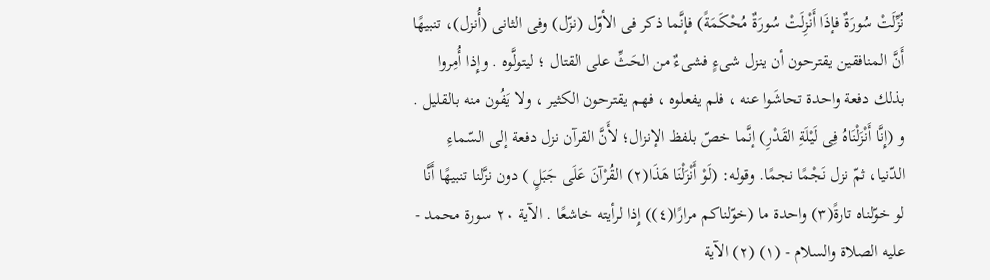نُزِّلَتْ سُورَةٌ فإذَا أَنْزِلَتْ سُورَةٌ مُحْكَمَةً) فإنَّما ذكر فى الأوّل (نزّل) وفى الثانى (أُنزل)، تنبيهًا أَنَّ المنافقين يقترحون أن ينزل شىءٍ فشىءٌ من الحَثِّ على القتال ؛ ليتولَّوه . وإِذا أُمِروا بذلك دفعة واحدة تحاشَوا عنه ، فلم يفعلوه ، فهم يقترحون الكثير ، ولا يَفُون منه بالقليل . و (إِنَّا أَنْزَلْنَاهُ فِى لَيْلَةِ القَدْرِ) إنَّما خصّ بلفظ الإنزال؛ لأَنَّ القرآن نزل دفعة إلى السّماءِ الدّنيا، ثمّ نزل نَجْمًا نجمًا. وقوله: (لَوْ أَنْزَلْنَا هَذَا(٢) القُرْآنَ عَلَى جَبَلٍ ) دون نزَّلنا تنبيهًا أَنَّا لو خوّلناه تارةً(٣) واحدة ما (خوّلناكم مرارًا(٤)) إِذا لرأيته خاشعًا . الآية ٢٠ سورة محمد - عليه الصلاة والسلام - (١) (٢) الآية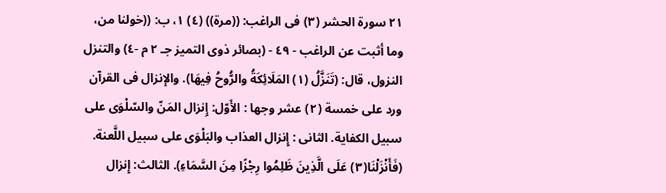٢١ سورة الحشر (٣) فى الراغب: ((مرة)) (٤) ١، ب: ((خولنا من، وما أثبت عن الراغب - ٤٩ - (بصائر ذوى التميز جـ ٢ م -٤) والتنزل النزول، قال: (تَنَزَّلُ (١) المَلَائِكَةُ والرُّوحُ فِيهَا). والإنزال فى القرآن ورد على خمسة (٢) عشر وجها : الأَوّل: إِنزال المَنّ والسّلْوَى على سبيل الكفاية. الثانى : إِنزال العذاب والبَلْوَى على سبيل اللَّعنة. (فَأَنْزَلْنَا(٣) عَلَى الَّذِينَ ظَلِمُوا رِجْزًا مِنَ السَّمَاءِ). الثالث: إِنزال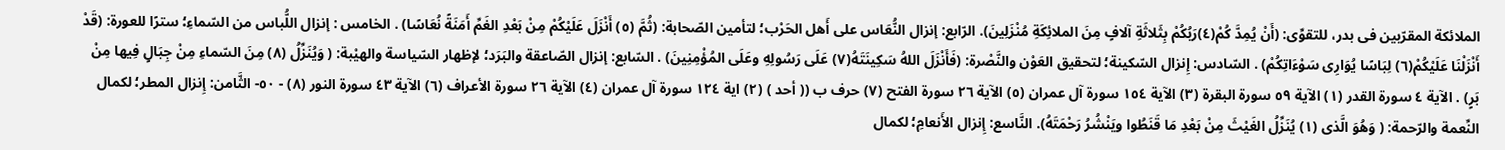الملائكة المقرّبين فى بدر، للتقوِّى: (أَنْ يُمِدَّ كُمْ(٤)رَبُكُمْ بِثَلاثَةِ آلافٍ مِنَ الملائِكَةِ مُنْزَلِينَ). الرّابع: إنزال النُّعَاس على أَهل الحَرْب؛ لتأمين الصّحابة: (ثُمَّ (٥) أَنْزَلَ عَلَيْكُمْ مِنْ بَعْدِ الغَمِّ أَمَنَةً نُعَاسًا) . الخامس : إنزال اللُّباس من السّماءِ؛ سترًا للعورة: (قَدْ أَنْزَلْنَا عَلَيْكُمْ(٦) لِبَاسًا يُوَارِى سَوْءَاتِكُمْ) . السّادس: إِنزال السّكينة؛ لتحقيق العَوْن والنَّصْرة: (فَأَنْزَلَ اللهُ سَكِينَتَهُ(٧) عَلَى رَسُولِهِ وعَلَى المُؤْمِنِينَ) . السّابع: إنزال الصّاعقة والبَرَد؛ لإظهار السّياسة والهيْبة: ( وَيُنَزِّلُ (٨) مِنَ السّماءِ مِنْ جِبَالٍ فِيها مِنْ بَرٍ) . الآية ٤ سورة القدر (١) الآية ٥٩ سورة البقرة (٣) الآية ١٥٤ سورة آل عمران (٥) الآية ٢٦ سورة الفتح (٧) حرف ب (( أحد ) (٢) اية ١٢٤ سورة آل عمران (٤) الآية ٢٦ سورة الأعراف (٦) الآية ٤٣ سورة النور (٨) - ٥٠- الثَّامن: إِنزال المطر؛ لكمال النِّعمة والرّحمة: ( وَهُوَ الَّذى (١) يُنَزِّلُ الغَيْثَ مِنْ بَعْدِ مَا قَنَطُوا ويَنْشُرُ رَحْمَتَهُ). النَّاسع: إِنزال الأَنعامِ؛ لكمال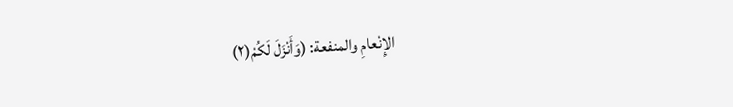الإِنْعامِ والمنفعة: (وَأَنْزَلَ لَكُمْ(٢)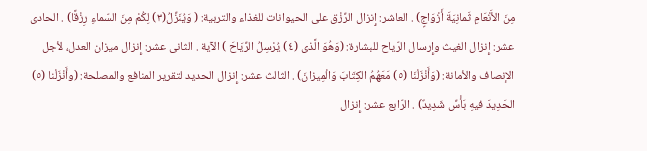مِنَ الأَنْعَامِ ثَمانِيَةَ أَزْوَاجٍ) . العاشر: إِنزال الرِّزْق على الحيوانات للغذاء والتربية: ( وَيُنَزِّلُ(٣) لِكُمْ مِنَ السّماءِ رِزْقًا) . الحادى عشر: إِنزال الغيث وإِرسال الرّياح للبشارة: (وَهُوَ الَّذى (٤) يُرْسِلُ الرِّيَاحَ ) الآية . الثانى عشر: إِنزال ميزان العدل، لأجل الإنصاف والأمانة: (وَأَنْزَلْنَا (٥) مَعَهُمُ الكِتَابَ وَالْمِيزانَ) . الثالث عشر: إِنزال الحديد لتقرير المنافع والمصلحة: (وأَنْزَلْنا (٥) الحَدِيدَ فيهِ بَأْسِّ شَدِيدٌ) . الرّابع عشر: إِنزال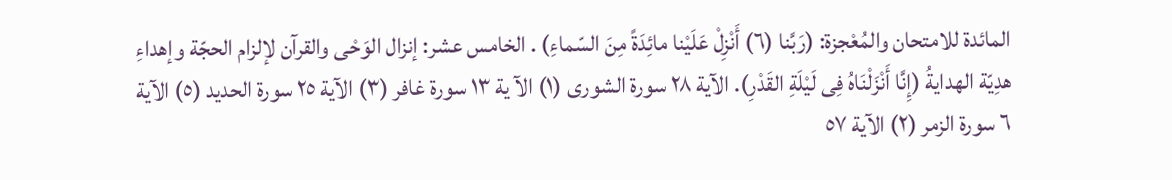المائدة للامتحان والمُعْجزة: (رَبَّنا (٦) أَنْزِلْ عَلَيْنا مائِدَةً مِنَ السّماءِ) . الخامس عشر: إنزال الوَحْى والقرآن لإلزام الحجّة وإهداءِ هدِيّة الهدايةُ (إِنَّا أَنْزَلْنَاهُ فِى لَيْلَةِ القَدْرِ). الآية ٢٨ سورة الشورى (١) الآ ية ١٣ سورة غافر (٣) الآية ٢٥ سورة الحديد (٥) الآية ٦ سورة الزمر (٢) الآية ٥٧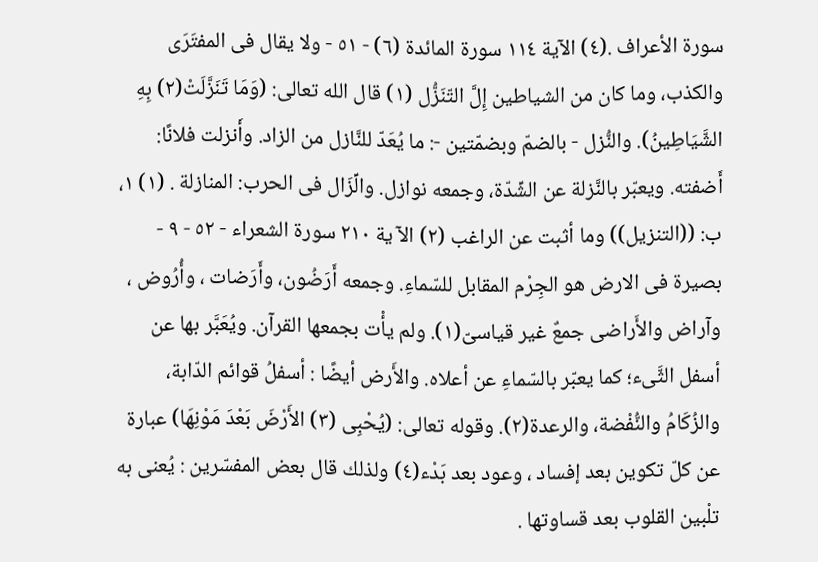سورة الأعراف .(٤) الآية ١١٤ سورة المائدة (٦) - ٥١ - ولا يقال فى المفتَرَى والكذب، وما كان من الشياطين إِلَّ التّنَزُّل (١) قال الله تعالى: (وَمَا تَنَزَّلَتْ(٢) بِهِ الشَّيَاطِينُ). والنُّزل - بالضمّ وبضمّتين -: ما يُعَدّ للنَّازل من الزاد. وأَنزلت فلانًا: أَضفته. ويعبّر بالنَّزلة عن الشِّدّة، وجمعه نوازل. والِّزَال فى الحرب: المنازلة . (١) ١، ب: ((التنزيل)) وما أثبت عن الراغب (٢) الآ ية ٢١٠ سورة الشعراء - ٥٢ - ٩ - بصيرة فى الارض هو الجِرْم المقابل للسّماءِ. وجمعه أَرَضُون، وأَرَضات ، وأُرُوض ، وآراض والأَراضى جمعٌ غير قياسىّ(١). ولم يأْت بجمعها القرآن. ويُعَبَّر بها عن أسفل الثَّىء؛ كما يعبّر بالسّماءِ عن أعلاه. والأَرض أيضًا : أسفلُ قوائم الدّابة، والزُكَامُ والنُّفْضة، والرعدة(٢). وقوله تعالى: (يُحْبِى (٣) الأَرْضَ بَعْدَ مَوْنِهَا) عبارة عن كلّ تكوين بعد إفساد ، وعود بعد بَدْء(٤) ولذلك قال بعض المفسّرين : يُعنى به تلْبين القلوب بعد قساوتها .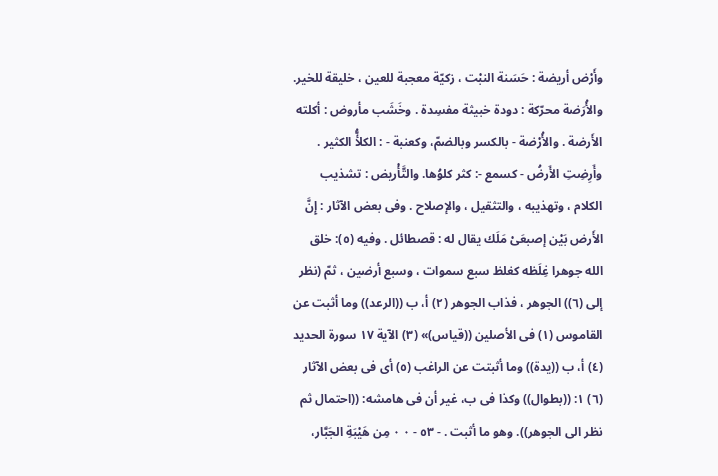وأَرْض أريضة : حَسَنة النبْت ، زكيّة معجبة للعين ، خليقة للخير. والأُرَضة محرّكة : دودة خبيثة مفسِدة . وخَشَب مأروض : أكلته الأَرضة . والأُرْضة - بالكسر وبالضمّ، وكعنبة - : الكلأُّ الكثير . وأَرِضِتِ الأَرضُ - كسمع -: كثر كلوُها. والتَّأْريض : تشذيب الكلام ، وتهذيبه ، والتثقيل ، والإصلاح . وفى بعض الآثار : إِنَّ الأَرض بَيْن إصبعَىْ مَلَك يقال له : قصطائل . وفيه (٥): خلق الله جوهرا غِلَظه كغلظ سبع سموات ، وسبع أرضين ، ثمّ (نظر إلى (٦)) الجوهر ، فذاب الجوهر (٢) أ، ب ((الرعد)) وما أثبت عن القاموس (١) فى الأصلين ((قياس)» (٣) الآية ١٧ سورة الحديد (٤) أ، ب ((يدة)) وما أثبتت عن الراغب (٥) أى فى بعض الآثار (٦) ١: ((بطوال)) وكذا فى ب، غير أن فى هامشه: ((احتمال ثم نظر الى الجوهر)). وهو ما أثبت . - ٥٣ - ٠ ٠ مِن هَيْبَةِ الجَبَّار،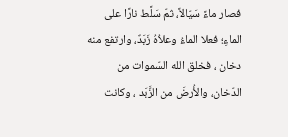فصار ماءً سَيّالاً، ثمّ سَلَّط نارًا على الماءِ؛ فعلا الماءُ وعلاُهُ زَبَدٌ، وارتفع منه دخان ، فخلق الله السّموات من الدّخان، والأُرضَ من الزَّبَد ، وكانت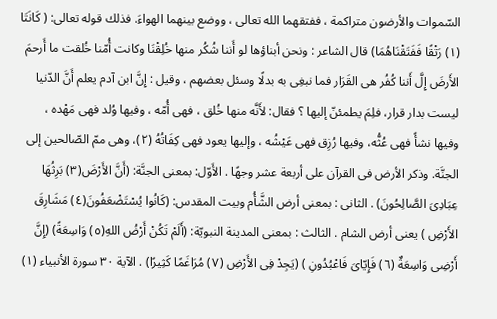السّموات والأرضون متراكمة ، ففتقهما الله تعالى ، ووضع بينهما الهواءَ. فذلك قوله تعالى: ( كَانَتَا (١) رَتْقًا فَفَتَقْنَاهُمَا) قال الشاعر : ونحن أبناؤها لو أَننا شُكُر منها خُلِقْنَا وكانت أُمّنا خُلقت ما أَرحمَ الأَرضَ إِلَّ أَننا كُفُر هى القَرَار فما نبغِى به بدلًا وسئل بعضهم ، وقيل : إِنَّ ابن آدم يعلم أَنَّ الدّنيا ليست بدار قرار، فلِمَ يطمئنّ إليها ؟ فقال: لأَنَّه منها خُلق ، فهى أُمّه ، وفيها وُلد فهى مَهْده ، وفيها نشأً فهى عُثُّه، وفيها رُزِق فهى عَيْشُه ، وإليها يعود فهى كِفَاتُهُ (٢)، وهى ممّ الصّالحين إلى الجنَّة. وذكر الأرض فى القرآن على أربعة عشر وجهًا . الأَوّل: بمعنى الجنَّة: (أَنَّ الأَرْضَ(٣) بَرِثُهَا عِبَادِىَ الصَّالِحُونَ) . الثانى : بمعنى أرض الشَّأُم وبيت المقدس: (كَانُوا يُسْتَضْعَفُونَ(٤) مَشَارِقَ الأَرْضِ ) يعنى أرض الشام . الثالث : بمعنى المدينة النبويّة: (أَلَمْ تَكُنْ أَرْضُ اللهِ(٥) وَاسِعَةً) (إِنَّ أَرْضِى وَاسِعَةٌ (٦) فَإِيّاىَ فَاعْبُدُونِ ) (يَجِدْ فِى الأَرْضِ (٧) مُرَاغَمًا كَثِيرًا) . الآية ٣٠ سورة الأنبياء (١)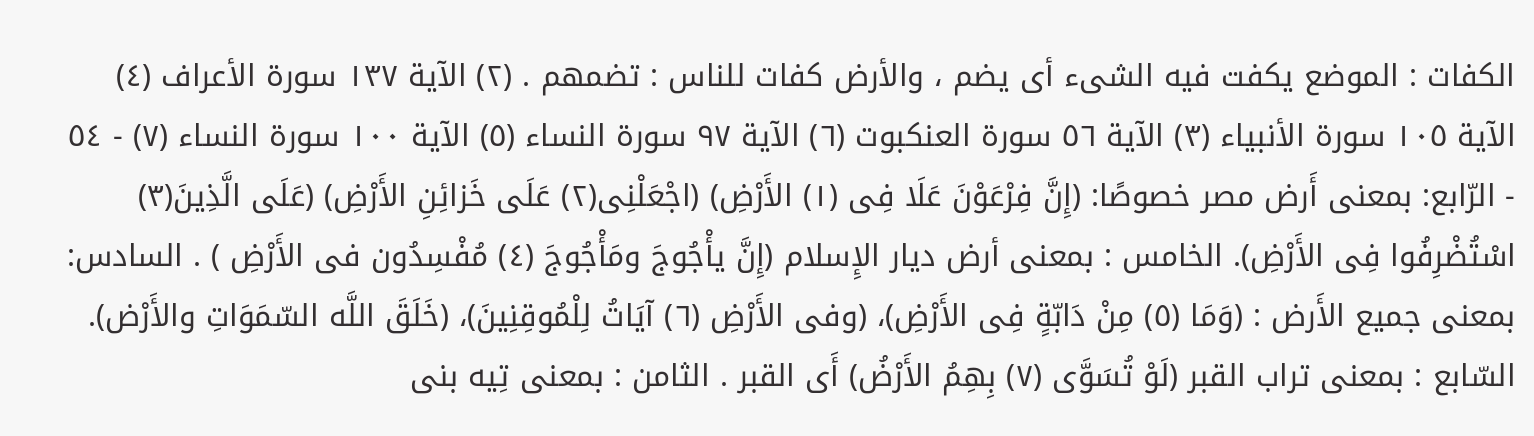الكفات : الموضع يكفت فيه الشىء أى يضم ، والأرض كفات للناس : تضمهم . (٢) الآية ١٣٧ سورة الأعراف (٤) الآية ١٠٥ سورة الأنبياء (٣) الآية ٥٦ سورة العنكبوت (٦) الآية ٩٧ سورة النساء (٥) الآية ١٠٠ سورة النساء (٧) - ٥٤ - الرّابع: بمعنى أَرض مصر خصوصًا: (إِنَّ فِرْعَوْنَ عَلَا فِى (١) الأَرْضِ) (اجْعَلْنِى(٢) عَلَى خَزائِنِ الأَرْضِ) (عَلَى الَّذِينَ(٣) اسْتُضْرِفُوا فِى الأَرْضِ). الخامس : بمعنى أرض ديار الإِسلام (إِنَّ يأْجُوجَ ومَأْجُوجَ (٤) مُفْسِدُون فى الأَرْضِ ) . السادس: بمعنى جميع الأَرض : (وَمَا (٥) مِنْ دَابّةٍ فِى الأَرْضِ)، (وفى الأَرْضِ (٦) آيَاتُ لِلْمُوقِنِينَ)، (خَلَقَ اللَّه السّمَوَاتِ والأَرْض). السّابع : بمعنى تراب القبر (لَوْ تُسَوَّى (٧) بِهِمُ الأَرْضُ) أَى القبر . الثامن : بمعنى تِيه بنى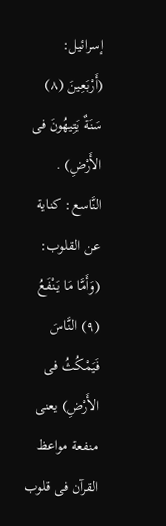إسرائيل: (أَرْبَعِينَ (٨) سَنَةٌ يَتِيهُونَ فى الأَرْضِ) . النَّاسع: كناية عن القلوب: (وَأَمَّا مَا يَنْفَعُ (٩) النَّاسَ فَيَمْكُثُ فى الأَرْضِ) يعنى منفعة مواعظ القرآن فى قلوب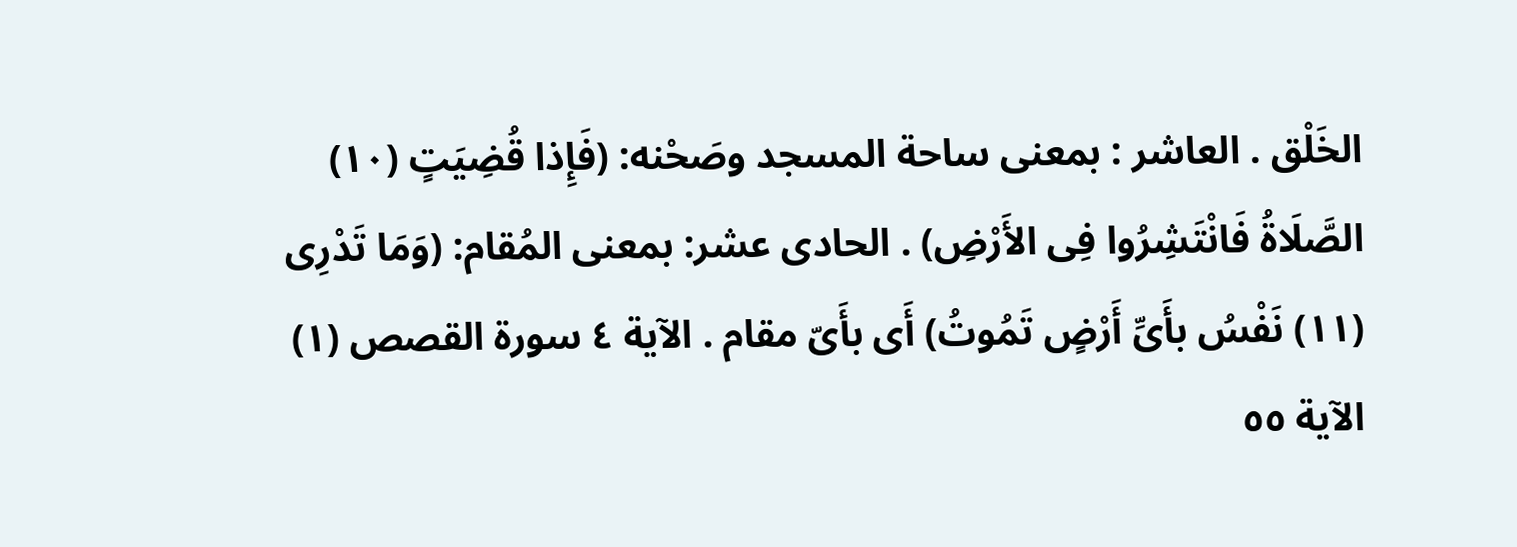الخَلْق . العاشر : بمعنى ساحة المسجد وصَحْنه: (فَإِذا قُضِيَتٍ (١٠) الصَّلَاةُ فَانْتَشِرُوا فِى الأَرْضِ) . الحادى عشر: بمعنى المُقام: (وَمَا تَدْرِى (١١) نَفْسُ بأَىِّ أَرْضٍ تَمُوتُ) أَى بأَىّ مقام . الآية ٤ سورة القصص (١) الآية ٥٥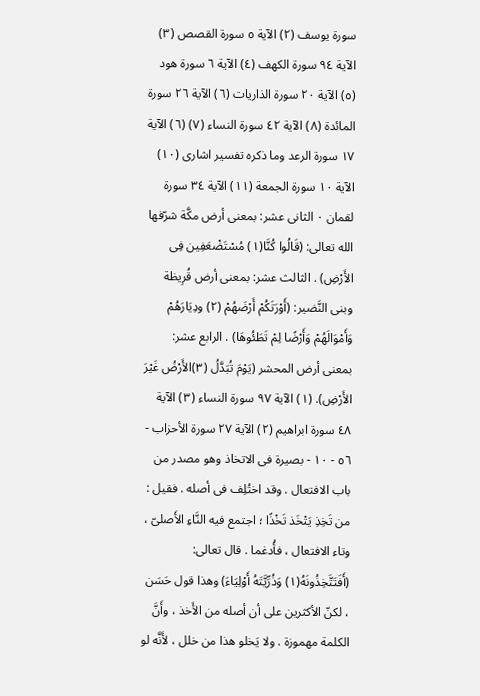سورة يوسف (٢) الآية ٥ سورة القصص (٣) الآية ٩٤ سورة الكهف (٤) الآية ٦ سورة هود (٥) الآية ٢٠ سورة الذاريات (٦) الآية ٢٦ سورة المائدة (٨) الآية ٤٢ سورة النساء (٧) (٦) الآية ١٧ سورة الرعد وما ذكره تفسير اشارى (١٠) الآية ١٠ سورة الجمعة (١١) الآية ٣٤ سورة لقمان ٠ الثانى عشر: بمعنى أرض مكَّة شرّفها الله تعالى: (قَالُوا كُنَّا(١) مُسْتَضْعَفِين فِى الأَرْضِ) . الثالث عشر: بمعنى أرض قُرِيظة وبنى النَّضير: (أَوْرَتَكُمْ أَرْضَهُمْ (٢) ودِيَارَهُمْ وَأَمْوَالَهُمْ وَأَرْضًا لِمْ تَطَئُوهَا) . الرابع عشر: بمعنى أرض المحشر (يَوْمَ تُبَدَّلُ (٣)الأَرْضُ غَيْرَ الأَرْضِ). (١) الآية ٩٧ سورة النساء (٣) الآية ٤٨ سورة ابراهيم (٢) الآية ٢٧ سورة الأحزاب - ٥٦ - ١٠ - بصيرة فى الاتخاذ وهو مصدر من باب الافتعال . وقد اختُلِف فى أصله . فقيل : من تَخِذِ يَتْخَذ تَخْذًا ؛ اجتمع فيه النَّاءِ الأَصلىّ ، وتاء الافتعال ، فأُدغما . قال تعالى: (أَفَتَتَّخِذُونَهُ(١) وَذُرِّيَّتَهُ أَوْلِيَاءَ) وهذا قول حَسَن ، لكنّ الأكثرين على أن أصله من الأَخذ ، وأَنَّ الكلمة مهموزة . ولا يَخلو هذا من خلل ، لأَنَّه لو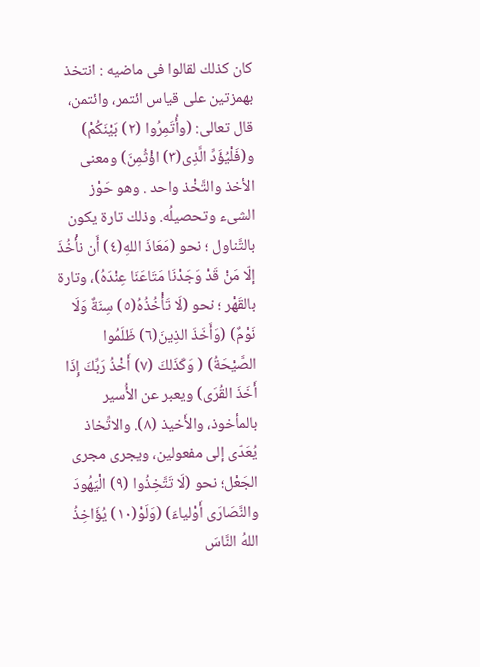كان كذلك لقالوا فى ماضیه : انتخذ بهمزتین علی قیاس ائتمر، وائتمن، قال تعالى: (وأُتَمِرُوا (٢) بَيْنَكُمْ) و(فَلْيُؤَدِّ الَّذِى(٣) اؤْثُمِنَ) ومعنى الأخذ والتَّخْذ واحد . وهو حَوْز الشىء وتحصيلُه. وذلك تارة يكون بالتَّناول ؛ نحو (مَعَاذَ اللهِ(٤) أَن نأْخُذَ إلّا مَنْ قَدْ وَجَدْنَا مَتَاعَنَا عِنْدَهُ)، وتارة بالقَهْر ؛ نحو (لَا تَأْخُذُهُ(٥) سِنَةٌ وَلَا نَوْمٌ) (وَأَخَذَ الذِينَ(٦) ظَلَمُوا الصَّيْحَةُ) ( وَكَذَلكَ (٧) أَخْذُ رَبِّكَ إِذَا أَخَذَ القُرَى) ويعبر عن الأُسير بالمأخوذ، والأَخيذ (٨). والاتِّخاذ يُعَدّى إلى مفعولين، ويجرى مجرى الجَعْل؛ نحو (لَا تَتَّخِذُوا (٩) الْيَهُودَ والنَّصَارَى أَوْلياءَ) (وَلَوْ(١٠) يُؤَاخِذُ اللهُ النَّاسَ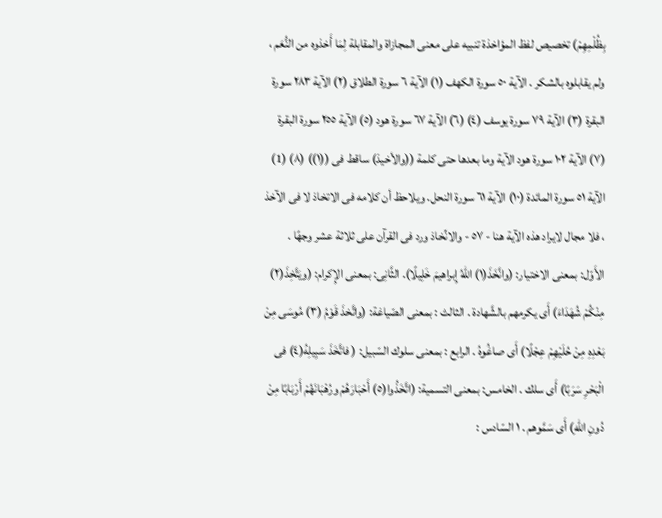بِظُلْمِهِمْ) تخصيص لفظ المؤاخذة تنبيه على معنى المجازاة والمقابلة لِمَا أَخذوه من النُّعَم ، ولم يقابلوه بالشكر . الآية ٥٠ سورة الكهف (١) الآية ٦ سورة الطلاق (٢) الآية ٢٨٣ سورة البقرة (٣) الآية ٧٩ سورة يوسف (٤) (٦) الآية ٦٧ سورة هود (٥) الآية ٢٥٥ سورة البقرة (٧) الآية ١٠٢ سورة هود الآية وما بعدها حتى كلمة ((والأخيذ) ساقط فى ((١)) (٨) (1) الآية ٥١ سورة المائدة (١٠) الآية ٦١ سورة النحل. ويلاحظ أن كلامه فى الاتخاذ لا فى الآخذ ، فلا مجال لايراد هذه الآية هنا - ٥٧ - والانِّخاذ ورد فى القرآن على ثلاثة عشر وجهًا . الأَوّل: بمعنى الاختيار: (وانَّخَذَ(١) اللهُ إِبراهيمَ خَلِيلًا). الثَّانِى: بمعنى الإِكرام: (ويَتَّخِذَ(٢) مِنْكُمْ شُهَدَاءَ) أَى يكرمهم بالشَّهادة . الثالث : بمعنى الصّياغة: (واتَّخذَ قَوْمُ (٣) مُوسَى مِنْ بَعْدِهِ مِنْ حُلَيْهِمْ عِجْلًا) أَى صاغُوهُ . الرابع : بمعنى سلوك السّبيل: ( فاتَّخَذَ سَبِيلِهُ(٤) فى الْبَحْرِ سَرَبًا) أَى سلك . الخامس: بمعنى التسمية: (اتَّخَذُوا(٥) أَحْبَارَهُمْ ورُهْبَانَهُمْ أَرْبَابًا مِنْ دُونِ اللهِ) أَى سَمَّوهم . ١ السّادس :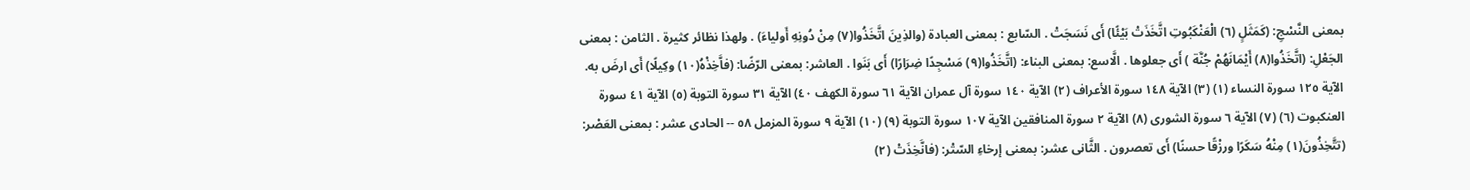بمعنى النَّسْجِ: (كَمَثَلٍ (٦) الْعَنْكَبُوتِ اتَّخَذَتْ بَيْئًا) أَى نَسَجَتْ . السّابع : بمعنى العبادة (والذِينَ اتَّخَذُوا(٧) مِنْ دُونِهِ أَولياءَ) . ولهذا نظائر كثيرة . الثامن : بمعنى الجَعْلِ: (اتَّخَذُوا(٨) أَيْمَانَهُمْ جُنَّة ) أَى جعلوها . الَّاسع: بمعنى البناء: (اتَّخَذُوا(٩) مَسْجِدًا ضِرَارًا) أَى بَنَوا . العاشر: بمعنى الرّضًا: (فاَّخِذْهُ(١٠) وكِيلًا) أَى ارضَ به. الآية ١٢٥ سورة النساء (١) (٣) الآية ١٤٨ سورة الأعراف (٢) الآية ١٤٠ سورة آل عمران الآية ٦١ سورة الكهف ٤٠) الآية ٣١ سورة التوبة (٥) الآية ٤١ سورة العنكبوت (٦) (٧) الآية ٦ سورة الشورى (٨) الآية ٢ سورة المنافقين الآية ١٠٧ سورة التوبة (٩) (١٠) الآية ٩ سورة المزمل ٥٨ -- الحادى عشر : بمعنى العَصْر: (تتَّخِذُونَ(١) مِنْهُ سَكَرًا ورزْقًا حسنًا) أَى تعصرون . الثَّانى عشر: بمعنى إرخاءِ السّتْر: (فانَّخِذَتْ (٢)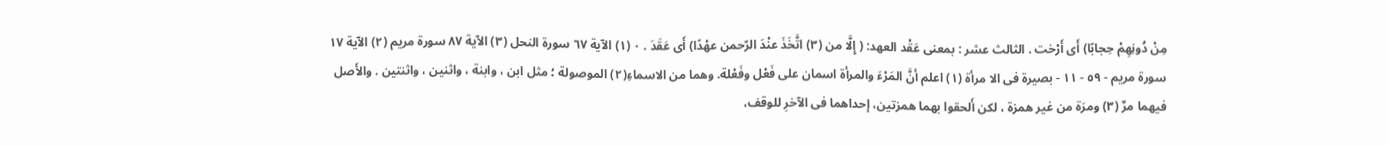مِنْ دُونِهِمْ حِجابًا) أَى أَرْخت . الثالث عشر : بمعنى عَقْد العهد: ( إِلَّا من (٣) اتَّخَذَ عنْدَ الرّحمن عهْدًا) أَى عَقَدَ . ٠ (١) الآية ٦٧ سورة النحل (٣) الآية ٨٧ سورة مريم (٢) الآية ١٧ سورة مريم - ٥٩ - ١١ - بصيرة فى الا مرأة (١) اعلم أنَّ المَرْءَ والمرأة اسمان على فَعْل وفَعْلة. وهما من الاسماءِ(٢) الموصولة ؛ مثل ابن ، وابنة ، واثنين ، واثنتين . والأَصل فيهما مرٌ (٣) ومرَة من غير همزة ، لكن أَلحقوا بهما همزتين، إحداهما فى الآخرِ للوقف،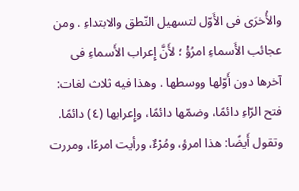والأُخرَى فى الأَوّل لتسهيل النّطق والابتداءِ . ومن عجائب الأَسماءِ امرُؤْ ؛ لأَنَّ إِعراب الأَسماءِ فى آخرها دون أَوّلها ووسطها . وهذا فيه ثلاث لغات: فتح الرّاءِ دائمًا، وضمّها دائمًا، وإِعرابها (٤) دائمًا. وتقول أَيضًا: هذا امرؤ، ومُرْءٌ، ورأيت امرءًا، ومررت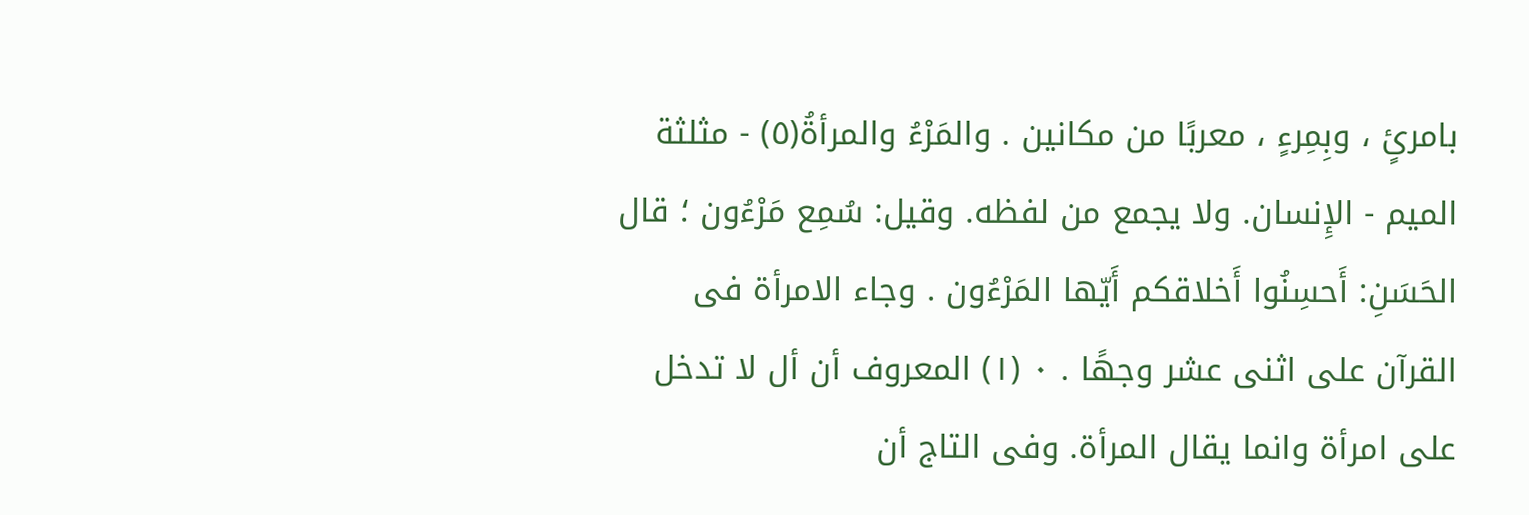بامرئٍ ، وبِمِرءٍ ، معربًا من مكانين . والمَرْءُ والمرأةُ(٥) - مثلثة الميم - الإِنسان. ولا يجمع من لفظه. وقيل: سُمِع مَرْءُون ؛ قال الحَسَنِ: أَحسِنُوا أَخلاقكم أَيّها المَرْءُون . وجاء الامرأة فى القرآن على اثنى عشر وجهًا . ٠ (١) المعروف أن أل لا تدخل على امرأة وانما يقال المرأة. وفى التاج أن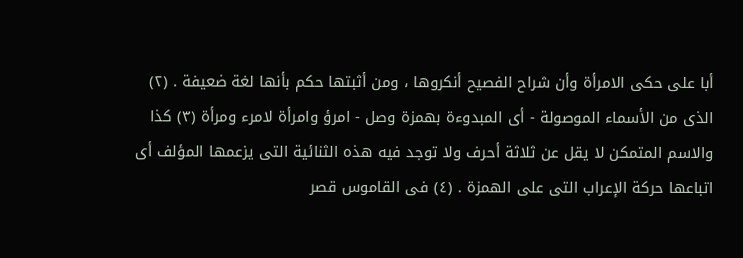أبا على حكى الامرأة وأن شراح الفصيح أنكروها ، ومن أثبتها حكم بأنها لغة ضعيفة . (٢) الذى من الأسماء الموصولة - أى المبدوءة بهمزة وصل - امرؤ وامرأة لامرء ومرأة (٣) كذا والاسم المتمكن لا يقل عن ثلاثة أحرف ولا توجد فيه هذه الثنائية التى يزعمها المؤلف أى اتباعها حركة الإعراب التى على الهمزة . (٤) فى القاموس قصر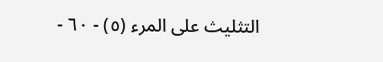التثليث على المرء (٥) - ٦٠ -